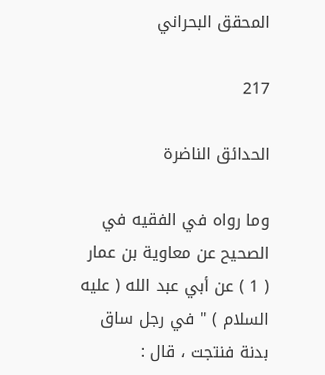المحقق البحراني

217

الحدائق الناضرة

وما رواه في الفقيه في الصحيح عن معاوية بن عمار ( 1 ) عن أبي عبد الله ( عليه السلام ) " في رجل ساق بدنة فنتجت ، قال :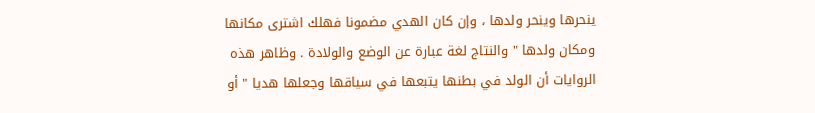ينحرها وينحر ولدها ، وإن كان الهدي مضمونا فهلك اشترى مكانها ومكان ولدها " والنتاج لغة عبارة عن الوضع والولادة . وظاهر هذه الروايات أن الولد في بطنها يتبعها في سياقها وجعلها هديا " أو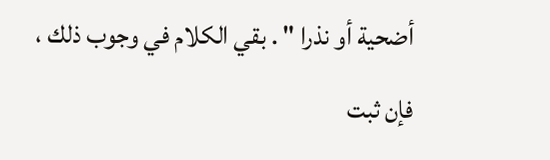أضحية أو نذرا " . بقي الكلام في وجوب ذلك ، فإن ثبت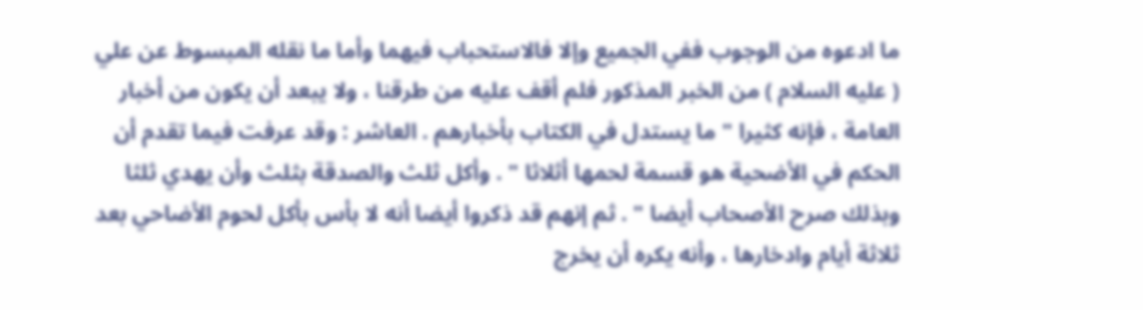ما ادعوه من الوجوب ففي الجميع وإلا فالاستحباب فيهما وأما ما نقله المبسوط عن علي ( عليه السلام ) من الخبر المذكور فلم أقف عليه من طرقنا ، ولا يبعد أن يكون من أخبار العامة ، فإنه كثيرا " ما يستدل في الكتاب بأخبارهم . العاشر : وقد عرفت فيما تقدم أن الحكم في الأضحية هو قسمة لحمها أثلاثا " . وأكل ثلث والصدقة بثلث وأن يهدي ثلثا وبذلك صرح الأصحاب أيضا " . ثم إنهم قد ذكروا أيضا أنه لا بأس بأكل لحوم الأضاحي بعد ثلاثة أيام وادخارها ، وأنه يكره أن يخرج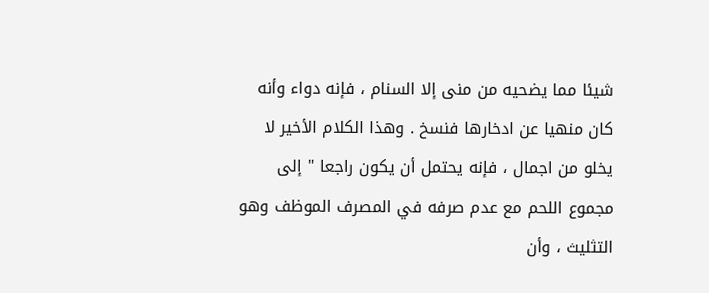شيئا مما يضحيه من منى إلا السنام ، فإنه دواء وأنه كان منهيا عن ادخارها فنسخ . وهذا الكلام الأخير لا يخلو من اجمال ، فإنه يحتمل أن يكون راجعا " إلى مجموع اللحم مع عدم صرفه في المصرف الموظف وهو التثليث ، وأن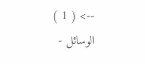--> ( 1 ) الوسائل -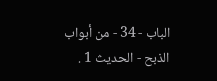الباب - 34 - من أبواب الذبح - الحديث 1 .